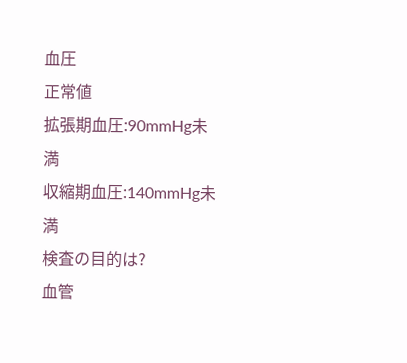血圧
正常値
拡張期血圧:90mmHg未満
収縮期血圧:140mmHg未満
検査の目的は?
血管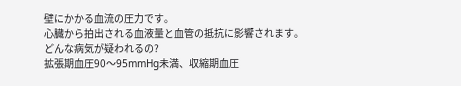壁にかかる血流の圧力です。
心臓から拍出される血液量と血管の抵抗に影響されます。
どんな病気が疑われるの?
拡張期血圧90〜95mmHg未満、収縮期血圧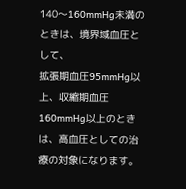140〜160mmHg未満のときは、境界域血圧として、
拡張期血圧95mmHg以上、収縮期血圧160mmHg以上のときは、高血圧としての治療の対象になります。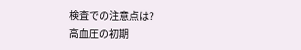検査での注意点は?
高血圧の初期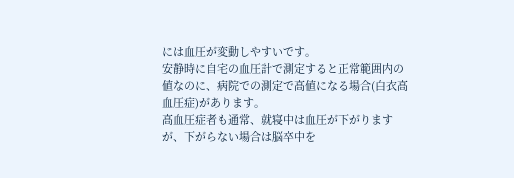には血圧が変動しやすいです。
安静時に自宅の血圧計で測定すると正常範囲内の値なのに、病院での測定で高値になる場合(白衣高血圧症)があります。
高血圧症者も通常、就寝中は血圧が下がりますが、下がらない場合は脳卒中を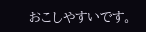おこしやすいです。